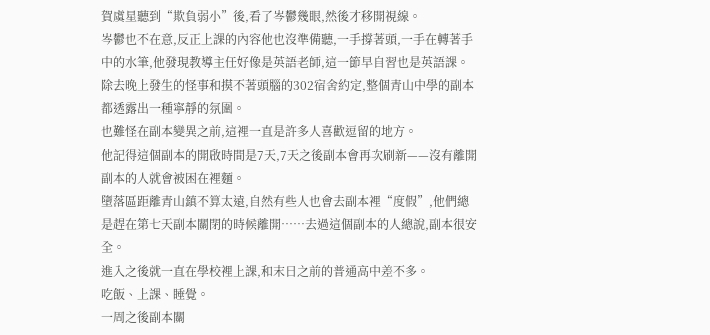賀虞星聽到“欺負弱小”後,看了岑鬱幾眼,然後才移開視線。
岑鬱也不在意,反正上課的內容他也沒準備聽,一手撐著頭,一手在轉著手中的水筆,他發現教導主任好像是英語老師,這一節早自習也是英語課。
除去晚上發生的怪事和摸不著頭腦的302宿舍約定,整個青山中學的副本都透露出一種寧靜的氛圍。
也難怪在副本變異之前,這裡一直是許多人喜歡逗留的地方。
他記得這個副本的開啟時間是7天,7天之後副本會再次刷新——沒有離開副本的人就會被困在裡麵。
墮落區距離青山鎮不算太遠,自然有些人也會去副本裡“度假”,他們總是趕在第七天副本關閉的時候離開……去過這個副本的人總說,副本很安全。
進入之後就一直在學校裡上課,和末日之前的普通高中差不多。
吃飯、上課、睡覺。
一周之後副本關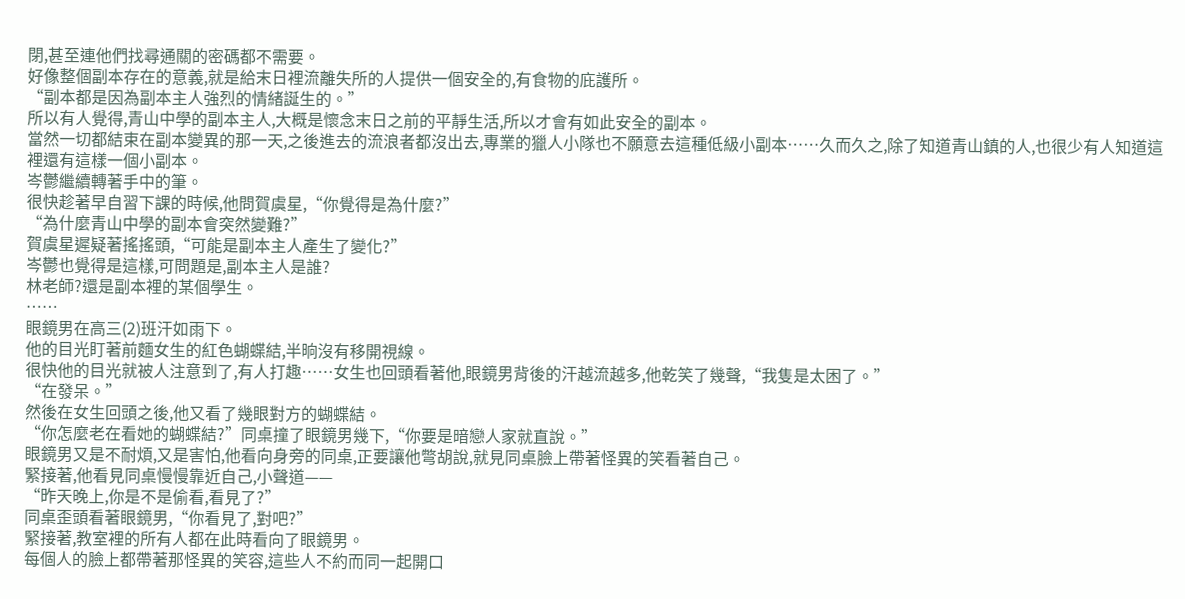閉,甚至連他們找尋通關的密碼都不需要。
好像整個副本存在的意義,就是給末日裡流離失所的人提供一個安全的,有食物的庇護所。
“副本都是因為副本主人強烈的情緒誕生的。”
所以有人覺得,青山中學的副本主人,大概是懷念末日之前的平靜生活,所以才會有如此安全的副本。
當然一切都結束在副本變異的那一天,之後進去的流浪者都沒出去,專業的獵人小隊也不願意去這種低級小副本……久而久之,除了知道青山鎮的人,也很少有人知道這裡還有這樣一個小副本。
岑鬱繼續轉著手中的筆。
很快趁著早自習下課的時候,他問賀虞星,“你覺得是為什麼?”
“為什麼青山中學的副本會突然變難?”
賀虞星遲疑著搖搖頭,“可能是副本主人產生了變化?”
岑鬱也覺得是這樣,可問題是,副本主人是誰?
林老師?還是副本裡的某個學生。
……
眼鏡男在高三(2)班汗如雨下。
他的目光盯著前麵女生的紅色蝴蝶結,半晌沒有移開視線。
很快他的目光就被人注意到了,有人打趣……女生也回頭看著他,眼鏡男背後的汗越流越多,他乾笑了幾聲,“我隻是太困了。”
“在發呆。”
然後在女生回頭之後,他又看了幾眼對方的蝴蝶結。
“你怎麼老在看她的蝴蝶結?”同桌撞了眼鏡男幾下,“你要是暗戀人家就直說。”
眼鏡男又是不耐煩,又是害怕,他看向身旁的同桌,正要讓他彆胡說,就見同桌臉上帶著怪異的笑看著自己。
緊接著,他看見同桌慢慢靠近自己,小聲道——
“昨天晚上,你是不是偷看,看見了?”
同桌歪頭看著眼鏡男,“你看見了,對吧?”
緊接著,教室裡的所有人都在此時看向了眼鏡男。
每個人的臉上都帶著那怪異的笑容,這些人不約而同一起開口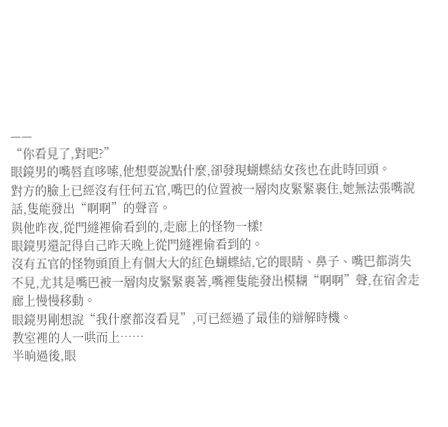——
“你看見了,對吧?”
眼鏡男的嘴唇直哆嗦,他想要說點什麼,卻發現蝴蝶結女孩也在此時回頭。
對方的臉上已經沒有任何五官,嘴巴的位置被一層肉皮緊緊裹住,她無法張嘴說話,隻能發出“啊啊”的聲音。
與他昨夜,從門縫裡偷看到的,走廊上的怪物一樣!
眼鏡男還記得自己昨天晚上從門縫裡偷看到的。
沒有五官的怪物頭頂上有個大大的紅色蝴蝶結,它的眼睛、鼻子、嘴巴都消失不見,尤其是嘴巴被一層肉皮緊緊裹著,嘴裡隻能發出模糊“啊啊”聲,在宿舍走廊上慢慢移動。
眼鏡男剛想說“我什麼都沒看見”,可已經過了最佳的辯解時機。
教室裡的人一哄而上……
半晌過後,眼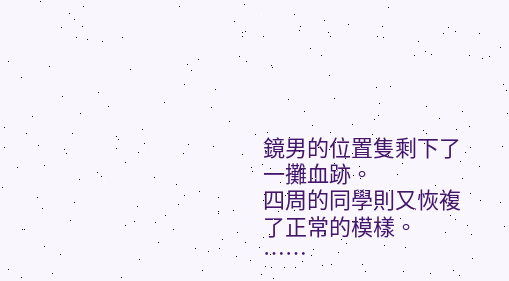鏡男的位置隻剩下了一攤血跡。
四周的同學則又恢複了正常的模樣。
……